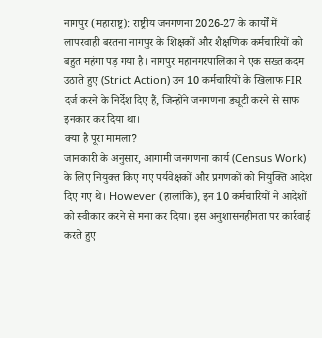नागपुर (महाराष्ट्र): राष्ट्रीय जनगणना 2026-27 के कार्यों में लापरवाही बरतना नागपुर के शिक्षकों और शैक्षणिक कर्मचारियों को बहुत महंगा पड़ गया है। नागपुर महानगरपालिका ने एक सख्त कदम उठाते हुए (Strict Action) उन 10 कर्मचारियों के खिलाफ FIR दर्ज करने के निर्देश दिए हैं, जिन्होंने जनगणना ड्यूटी करने से साफ इनकार कर दिया था।
क्या है पूरा मामला?
जानकारी के अनुसार, आगामी जनगणना कार्य (Census Work) के लिए नियुक्त किए गए पर्यवेक्षकों और प्रगणकों को नियुक्ति आदेश दिए गए थे। However (हालांकि), इन 10 कर्मचारियों ने आदेशों को स्वीकार करने से मना कर दिया। इस अनुशासनहीनता पर कार्रवाई करते हुए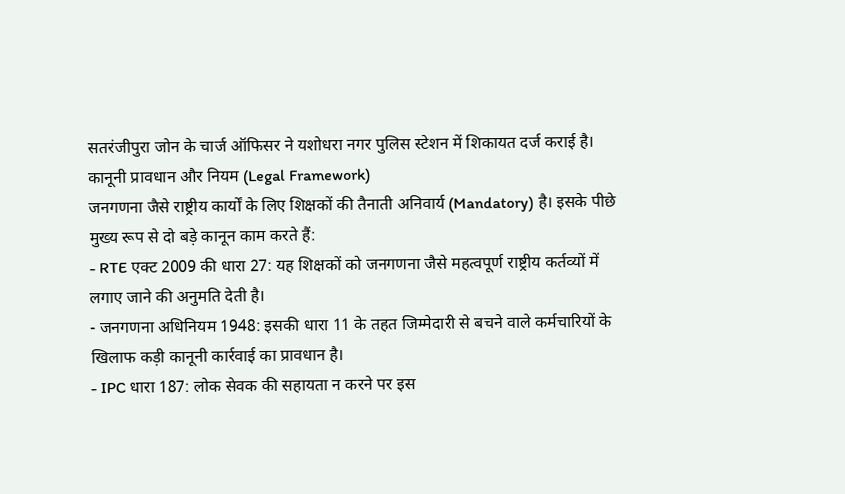सतरंजीपुरा जोन के चार्ज ऑफिसर ने यशोधरा नगर पुलिस स्टेशन में शिकायत दर्ज कराई है।
कानूनी प्रावधान और नियम (Legal Framework)
जनगणना जैसे राष्ट्रीय कार्यों के लिए शिक्षकों की तैनाती अनिवार्य (Mandatory) है। इसके पीछे मुख्य रूप से दो बड़े कानून काम करते हैं:
- RTE एक्ट 2009 की धारा 27: यह शिक्षकों को जनगणना जैसे महत्वपूर्ण राष्ट्रीय कर्तव्यों में लगाए जाने की अनुमति देती है।
- जनगणना अधिनियम 1948: इसकी धारा 11 के तहत जिम्मेदारी से बचने वाले कर्मचारियों के खिलाफ कड़ी कानूनी कार्रवाई का प्रावधान है।
- IPC धारा 187: लोक सेवक की सहायता न करने पर इस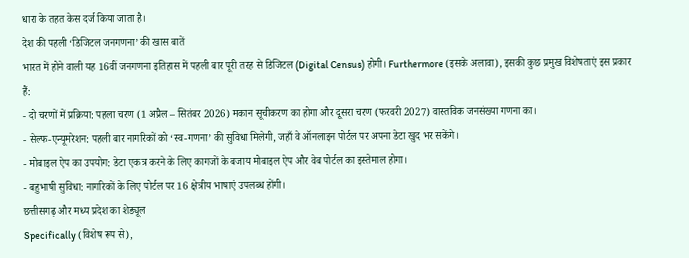धारा के तहत केस दर्ज किया जाता है।
देश की पहली ‘डिजिटल जनगणना’ की खास बातें
भारत में होने वाली यह 16वीं जनगणना इतिहास में पहली बार पूरी तरह से डिजिटल (Digital Census) होगी। Furthermore (इसके अलावा), इसकी कुछ प्रमुख विशेषताएं इस प्रकार हैं:
- दो चरणों में प्रक्रिया: पहला चरण (1 अप्रैल – सितंबर 2026) मकान सूचीकरण का होगा और दूसरा चरण (फरवरी 2027) वास्तविक जनसंख्या गणना का।
- सेल्फ-एन्यूमरेशन: पहली बार नागरिकों को ‘स्व-गणना’ की सुविधा मिलेगी, जहाँ वे ऑनलाइन पोर्टल पर अपना डेटा खुद भर सकेंगे।
- मोबाइल ऐप का उपयोग: डेटा एकत्र करने के लिए कागजों के बजाय मोबाइल ऐप और वेब पोर्टल का इस्तेमाल होगा।
- बहुभाषी सुविधा: नागरिकों के लिए पोर्टल पर 16 क्षेत्रीय भाषाएं उपलब्ध होंगी।
छत्तीसगढ़ और मध्य प्रदेश का शेड्यूल
Specifically (विशेष रूप से),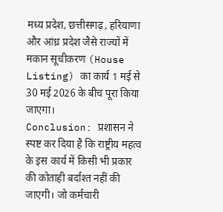मध्य प्रदेश, छत्तीसगढ़, हरियाणा और आंध्र प्रदेश जैसे राज्यों में मकान सूचीकरण (House Listing) का कार्य 1 मई से 30 मई 2026 के बीच पूरा किया जाएगा।
Conclusion: प्रशासन ने स्पष्ट कर दिया है कि राष्ट्रीय महत्व के इस कार्य में किसी भी प्रकार की कोताही बर्दाश्त नहीं की जाएगी। जो कर्मचारी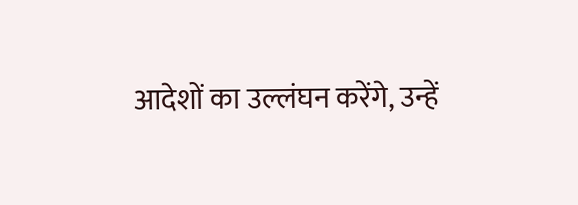आदेशों का उल्लंघन करेंगे, उन्हें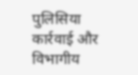पुलिसिया कार्रवाई और विभागीय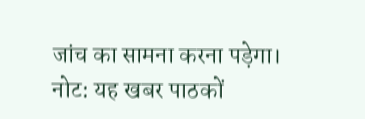जांच का सामना करना पड़ेगा।
नोट: यह खबर पाठकों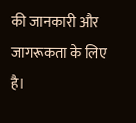की जानकारी और जागरूकता के लिए है।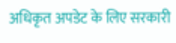अधिकृत अपडेट के लिए सरकारी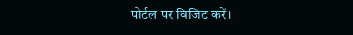पोर्टल पर विजिट करें।